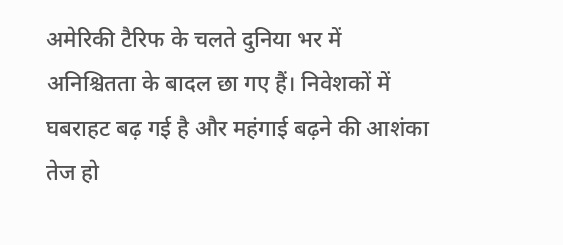अमेरिकी टैरिफ के चलते दुनिया भर में अनिश्चितता के बादल छा गए हैं। निवेशकों में घबराहट बढ़ गई है और महंगाई बढ़ने की आशंका तेज हो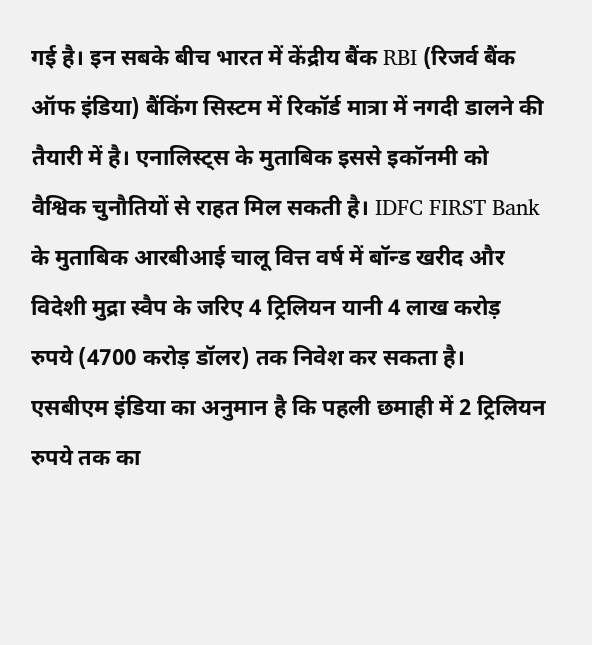गई है। इन सबके बीच भारत में केंद्रीय बैंक RBI (रिजर्व बैंक ऑफ इंडिया) बैंकिंग सिस्टम में रिकॉर्ड मात्रा में नगदी डालने की तैयारी में है। एनालिस्ट्स के मुताबिक इससे इकॉनमी को वैश्विक चुनौतियों से राहत मिल सकती है। IDFC FIRST Bank के मुताबिक आरबीआई चालू वित्त वर्ष में बॉन्ड खरीद और विदेशी मुद्रा स्वैप के जरिए 4 ट्रिलियन यानी 4 लाख करोड़ रुपये (4700 करोड़ डॉलर) तक निवेश कर सकता है। एसबीएम इंडिया का अनुमान है कि पहली छमाही में 2 ट्रिलियन रुपये तक का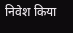निवेश किया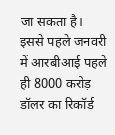जा सकता है। इससे पहले जनवरी में आरबीआई पहले ही 8000 करोड़ डॉलर का रिकॉर्ड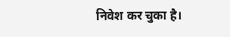निवेश कर चुका है।